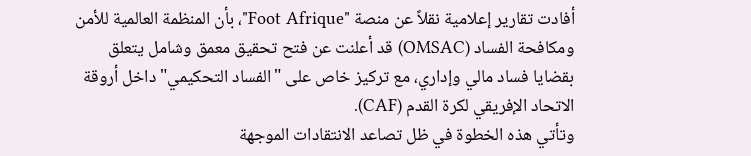أفادت تقارير إعلامية نقلاً عن منصة "Foot Afrique"، بأن المنظمة العالمية للأمن ومكافحة الفساد (OMSAC) قد أعلنت عن فتح تحقيق معمق وشامل يتعلق بقضايا فساد مالي وإداري، مع تركيز خاص على "الفساد التحكيمي" داخل أروقة الاتحاد الإفريقي لكرة القدم (CAF).
وتأتي هذه الخطوة في ظل تصاعد الانتقادات الموجهة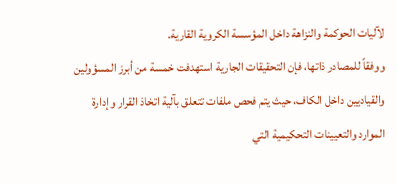لآليات الحوكمة والنزاهة داخل المؤسسة الكروية القارية.
ووفقاً للمصادر ذاتها، فإن التحقيقات الجارية استهدفت خمسة من أبرز المسؤولين والقياديين داخل الكاف، حيث يتم فحص ملفات تتعلق بآلية اتخاذ القرار وإدارة الموارد والتعيينات التحكيمية التي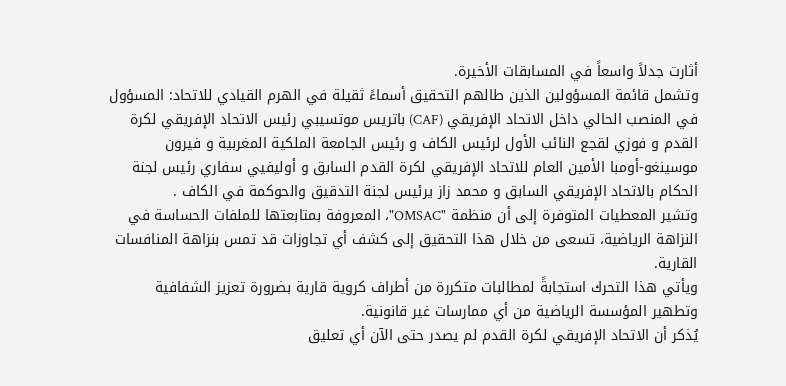أثارت جدلاً واسعاً في المسابقات الأخيرة.
وتشمل قائمة المسؤولين الذين طالهم التحقيق أسماءً ثقيلة في الهرم القيادي للاتحاد: المسؤول في المنصب الحالي داخل الاتحاد الإفريقي (CAF) باتريس موتسيبي رئيس الاتحاد الإفريقي لكرة القدم و فوزي لقجع النائب الأول لرئيس الكاف و رئيس الجامعة الملكية المغربية و فيرون موسينغو-أومبا الأمين العام للاتحاد الإفريقي لكرة القدم السابق و أوليفيي سفاري رئيس لجنة الحكام بالاتحاد الإفريقي السابق و محمد زاز يرئيس لجنة التدقيق والحوكمة في الكاف .
وتشير المعطيات المتوفرة إلى أن منظمة "OMSAC"، المعروفة بمتابعتها للملفات الحساسة في النزاهة الرياضية، تسعى من خلال هذا التحقيق إلى كشف أي تجاوزات قد تمس بنزاهة المنافسات القارية.
ويأتي هذا التحرك استجابةً لمطالبات متكررة من أطراف كروية قارية بضرورة تعزيز الشفافية وتطهير المؤسسة الرياضية من أي ممارسات غير قانونية.
يُذكر أن الاتحاد الإفريقي لكرة القدم لم يصدر حتى الآن أي تعليق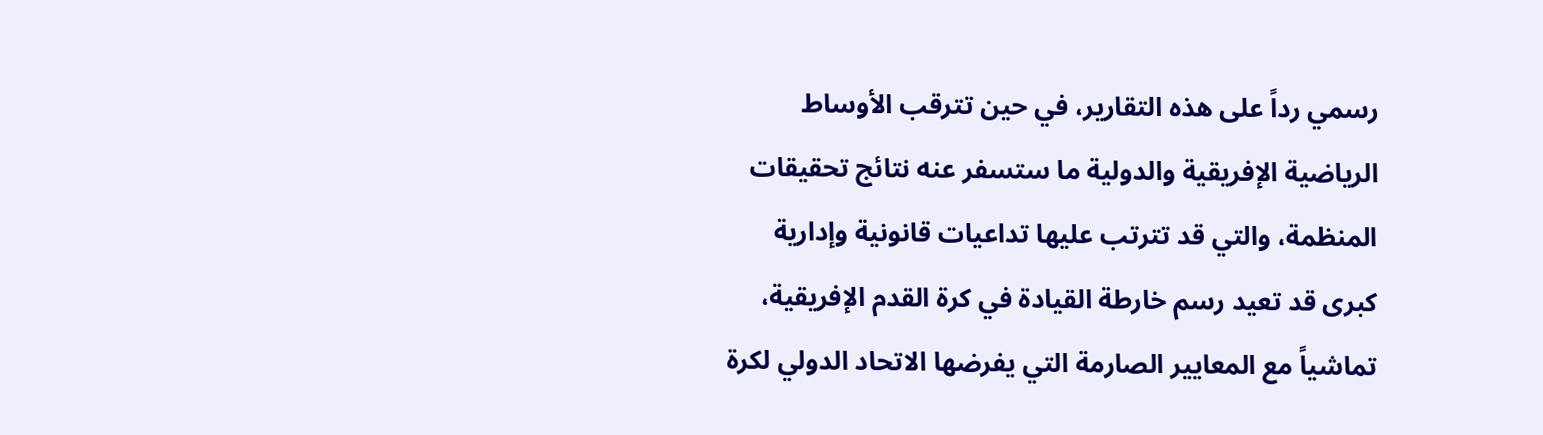رسمي رداً على هذه التقارير، في حين تترقب الأوساط الرياضية الإفريقية والدولية ما ستسفر عنه نتائج تحقيقات المنظمة، والتي قد تترتب عليها تداعيات قانونية وإدارية كبرى قد تعيد رسم خارطة القيادة في كرة القدم الإفريقية، تماشياً مع المعايير الصارمة التي يفرضها الاتحاد الدولي لكرة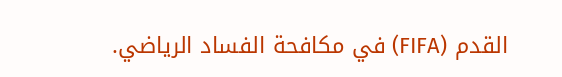القدم (FIFA) في مكافحة الفساد الرياضي.